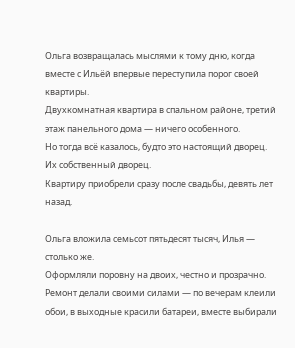Ольга возвращалась мыслями к тому дню, когда вместе с Ильёй впервые переступила порог своей квартиры.
Двухкомнатная квартира в спальном районе, третий этаж панельного дома — ничего особенного.
Но тогда всё казалось, будто это настоящий дворец.
Их собственный дворец.
Квартиру приобрели сразу после свадьбы, девять лет назад.

Ольга вложила семьсот пятьдесят тысяч, Илья — столько же.
Оформляли поровну на двоих, честно и прозрачно.
Ремонт делали своими силами — по вечерам клеили обои, в выходные красили батареи, вместе выбирали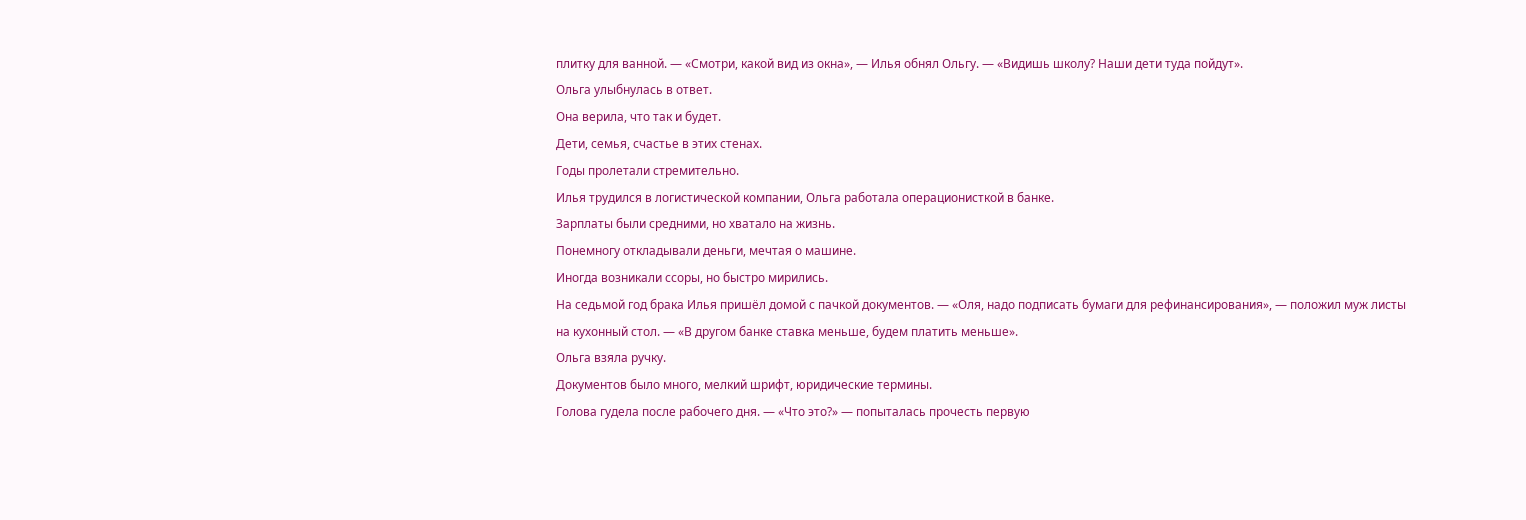плитку для ванной. — «Смотри, какой вид из окна», — Илья обнял Ольгу. — «Видишь школу? Наши дети туда пойдут».
Ольга улыбнулась в ответ.
Она верила, что так и будет.
Дети, семья, счастье в этих стенах.
Годы пролетали стремительно.
Илья трудился в логистической компании, Ольга работала операционисткой в банке.
Зарплаты были средними, но хватало на жизнь.
Понемногу откладывали деньги, мечтая о машине.
Иногда возникали ссоры, но быстро мирились.
На седьмой год брака Илья пришёл домой с пачкой документов. — «Оля, надо подписать бумаги для рефинансирования», — положил муж листы на кухонный стол. — «В другом банке ставка меньше, будем платить меньше».
Ольга взяла ручку.
Документов было много, мелкий шрифт, юридические термины.
Голова гудела после рабочего дня. — «Что это?» — попыталась прочесть первую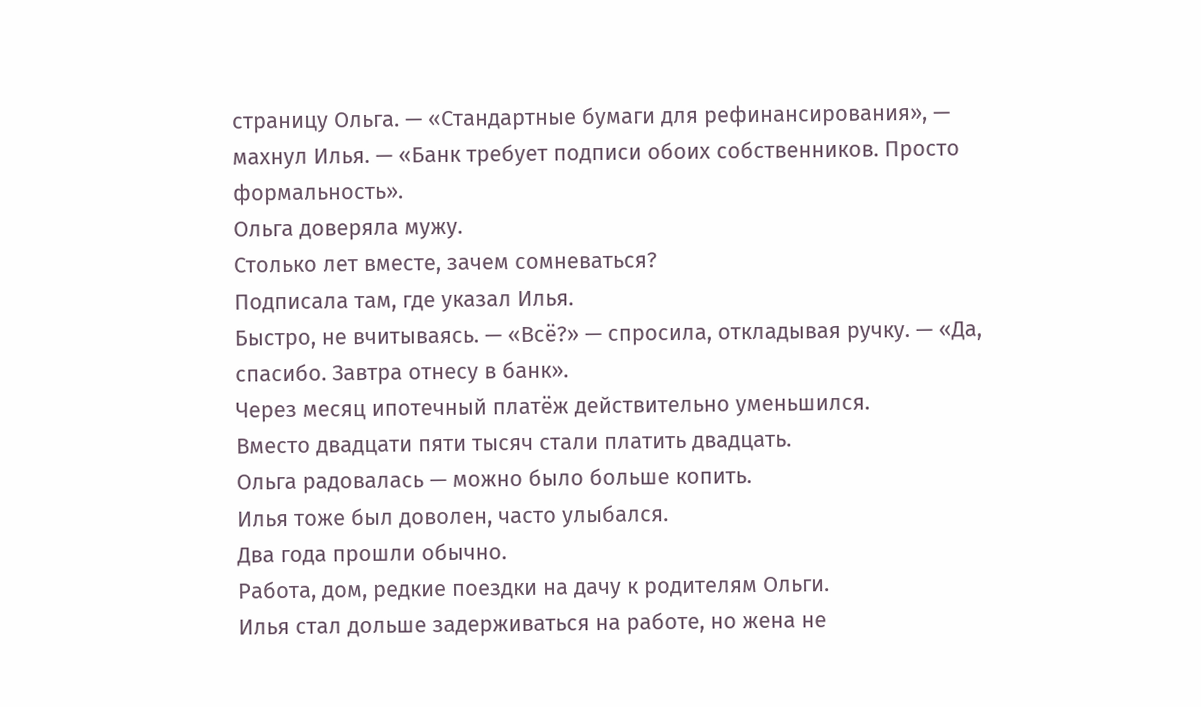страницу Ольга. — «Стандартные бумаги для рефинансирования», — махнул Илья. — «Банк требует подписи обоих собственников. Просто формальность».
Ольга доверяла мужу.
Столько лет вместе, зачем сомневаться?
Подписала там, где указал Илья.
Быстро, не вчитываясь. — «Всё?» — спросила, откладывая ручку. — «Да, спасибо. Завтра отнесу в банк».
Через месяц ипотечный платёж действительно уменьшился.
Вместо двадцати пяти тысяч стали платить двадцать.
Ольга радовалась — можно было больше копить.
Илья тоже был доволен, часто улыбался.
Два года прошли обычно.
Работа, дом, редкие поездки на дачу к родителям Ольги.
Илья стал дольше задерживаться на работе, но жена не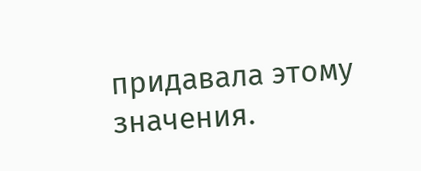придавала этому значения.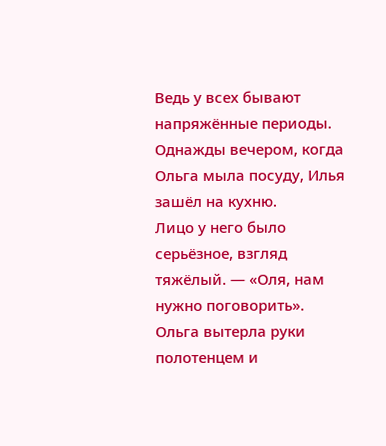Ведь у всех бывают напряжённые периоды.
Однажды вечером, когда Ольга мыла посуду, Илья зашёл на кухню.
Лицо у него было серьёзное, взгляд тяжёлый. — «Оля, нам нужно поговорить».
Ольга вытерла руки полотенцем и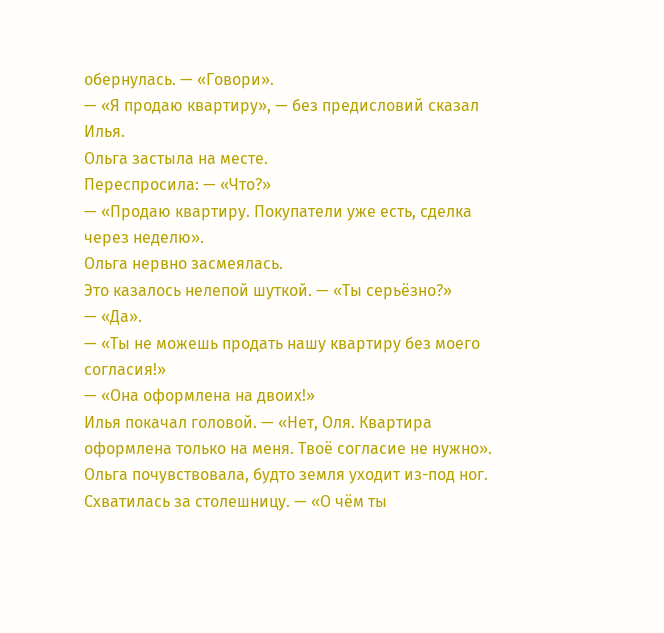обернулась. — «Говори».
— «Я продаю квартиру», — без предисловий сказал Илья.
Ольга застыла на месте.
Переспросила: — «Что?»
— «Продаю квартиру. Покупатели уже есть, сделка через неделю».
Ольга нервно засмеялась.
Это казалось нелепой шуткой. — «Ты серьёзно?»
— «Да».
— «Ты не можешь продать нашу квартиру без моего согласия!»
— «Она оформлена на двоих!»
Илья покачал головой. — «Нет, Оля. Квартира оформлена только на меня. Твоё согласие не нужно».
Ольга почувствовала, будто земля уходит из-под ног.
Схватилась за столешницу. — «О чём ты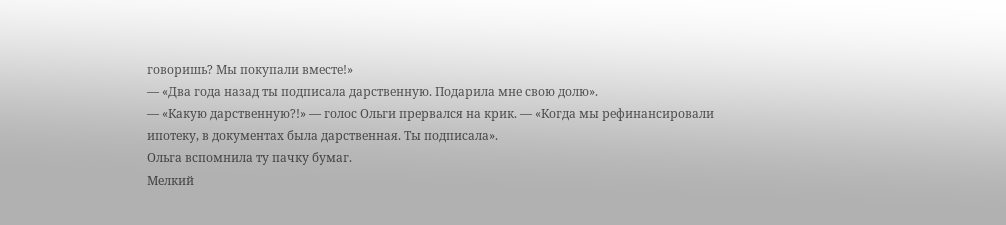говоришь? Мы покупали вместе!»
— «Два года назад ты подписала дарственную. Подарила мне свою долю».
— «Какую дарственную?!» — голос Ольги прервался на крик. — «Когда мы рефинансировали ипотеку, в документах была дарственная. Ты подписала».
Ольга вспомнила ту пачку бумаг.
Мелкий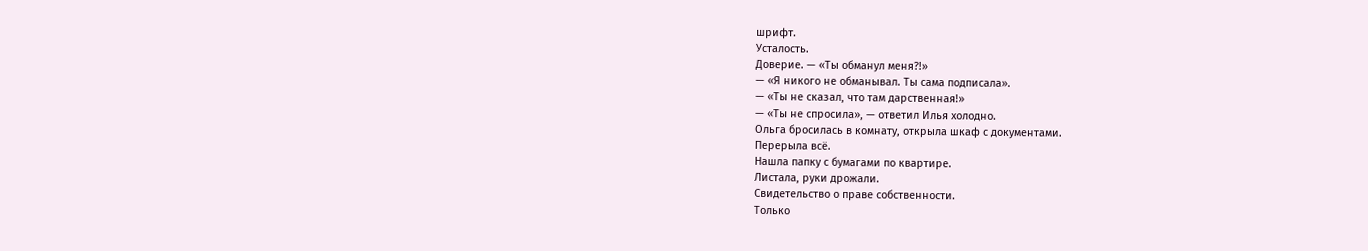шрифт.
Усталость.
Доверие. — «Ты обманул меня?!»
— «Я никого не обманывал. Ты сама подписала».
— «Ты не сказал, что там дарственная!»
— «Ты не спросила», — ответил Илья холодно.
Ольга бросилась в комнату, открыла шкаф с документами.
Перерыла всё.
Нашла папку с бумагами по квартире.
Листала, руки дрожали.
Свидетельство о праве собственности.
Только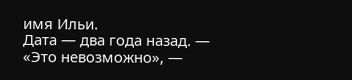имя Ильи.
Дата — два года назад. — «Это невозможно», —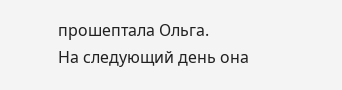прошептала Ольга.
На следующий день она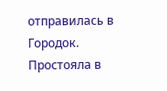отправилась в Городок.
Простояла в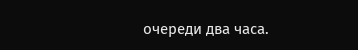очереди два часа.